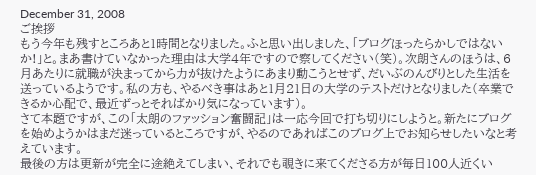December 31, 2008
ご挨拶
もう今年も残すところあと1時間となりました。ふと思い出しました、「ブログほったらかしではないか!」と。まあ書けていなかった理由は大学4年ですので察してください(笑)。次朗さんのほうは、6月あたりに就職が決まってから力が抜けたようにあまり動こうとせず、だいぶのんびりとした生活を送っているようです。私の方も、やるべき事はあと1月21日の大学のテストだけとなりました(卒業できるか心配で、最近ずっとそればかり気になっています)。
さて本題ですが、この「太朗のファッション奮闘記」は一応今回で打ち切りにしようと。新たにブログを始めようかはまだ迷っているところですが、やるのであればこのブログ上でお知らせしたいなと考えています。
最後の方は更新が完全に途絶えてしまい、それでも覗きに来てくださる方が毎日100人近くい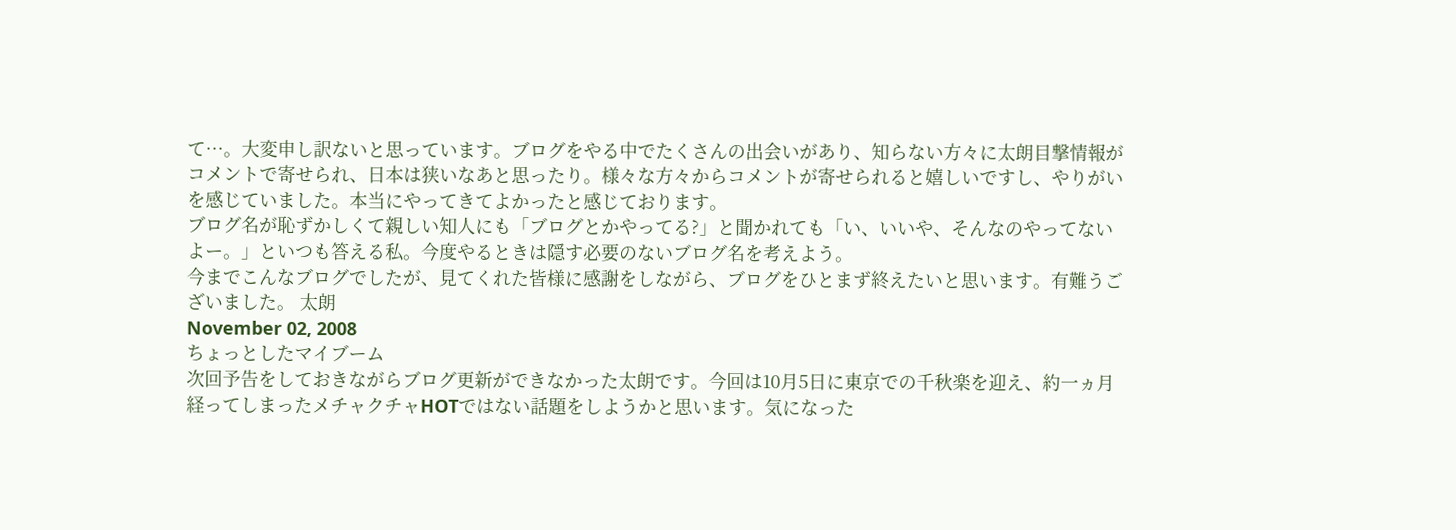て…。大変申し訳ないと思っています。ブログをやる中でたくさんの出会いがあり、知らない方々に太朗目撃情報がコメントで寄せられ、日本は狭いなあと思ったり。様々な方々からコメントが寄せられると嬉しいですし、やりがいを感じていました。本当にやってきてよかったと感じております。
ブログ名が恥ずかしくて親しい知人にも「ブログとかやってる?」と聞かれても「い、いいや、そんなのやってないよー。」といつも答える私。今度やるときは隠す必要のないブログ名を考えよう。
今までこんなブログでしたが、見てくれた皆様に感謝をしながら、ブログをひとまず終えたいと思います。有難うございました。 太朗
November 02, 2008
ちょっとしたマイブーム
次回予告をしておきながらブログ更新ができなかった太朗です。今回は10月5日に東京での千秋楽を迎え、約一ヵ月経ってしまったメチャクチャHOTではない話題をしようかと思います。気になった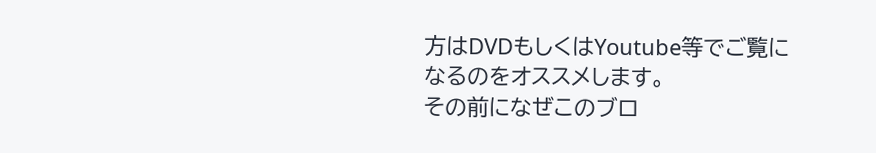方はDVDもしくはYoutube等でご覧になるのをオススメします。
その前になぜこのブロ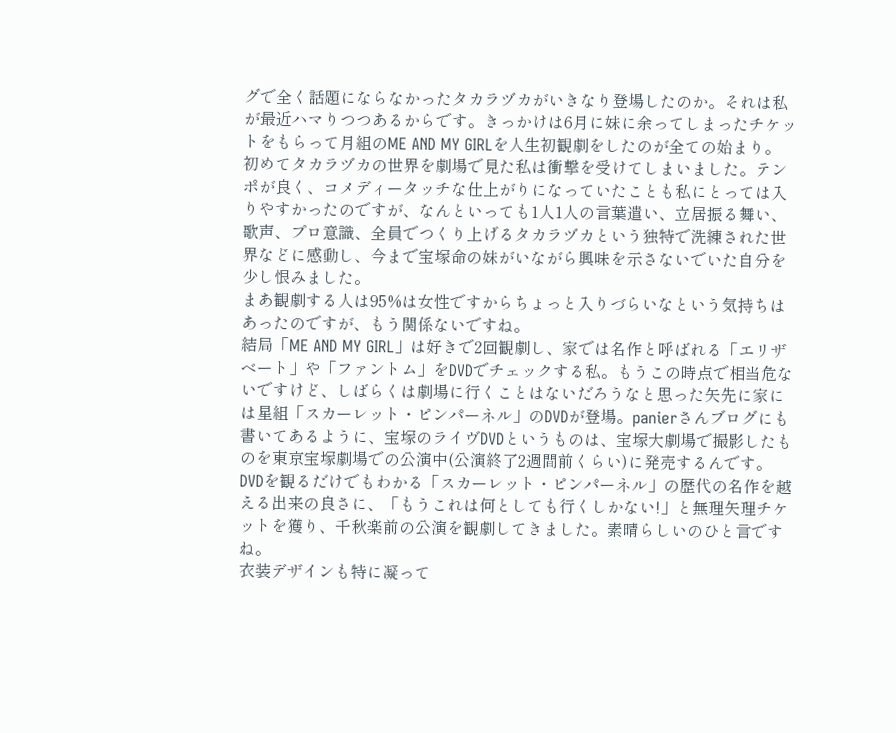グで全く話題にならなかったタカラヅカがいきなり登場したのか。それは私が最近ハマりつつあるからです。きっかけは6月に妹に余ってしまったチケットをもらって月組のME AND MY GIRLを人生初観劇をしたのが全ての始まり。
初めてタカラヅカの世界を劇場で見た私は衝撃を受けてしまいました。テンポが良く、コメディータッチな仕上がりになっていたことも私にとっては入りやすかったのですが、なんといっても1人1人の言葉遣い、立居振る舞い、歌声、プロ意識、全員でつくり上げるタカラヅカという独特で洗練された世界などに感動し、今まで宝塚命の妹がいながら興味を示さないでいた自分を少し恨みました。
まあ観劇する人は95%は女性ですからちょっと入りづらいなという気持ちはあったのですが、もう関係ないですね。
結局「ME AND MY GIRL」は好きで2回観劇し、家では名作と呼ばれる「エリザベート」や「ファントム」をDVDでチェックする私。もうこの時点で相当危ないですけど、しばらくは劇場に行くことはないだろうなと思った矢先に家には星組「スカーレット・ピンパーネル」のDVDが登場。panierさんブログにも書いてあるように、宝塚のライヴDVDというものは、宝塚大劇場で撮影したものを東京宝塚劇場での公演中(公演終了2週間前くらい)に発売するんです。
DVDを観るだけでもわかる「スカーレット・ピンパーネル」の歴代の名作を越える出来の良さに、「もうこれは何としても行くしかない!」と無理矢理チケットを獲り、千秋楽前の公演を観劇してきました。素晴らしいのひと言ですね。
衣装デザインも特に凝って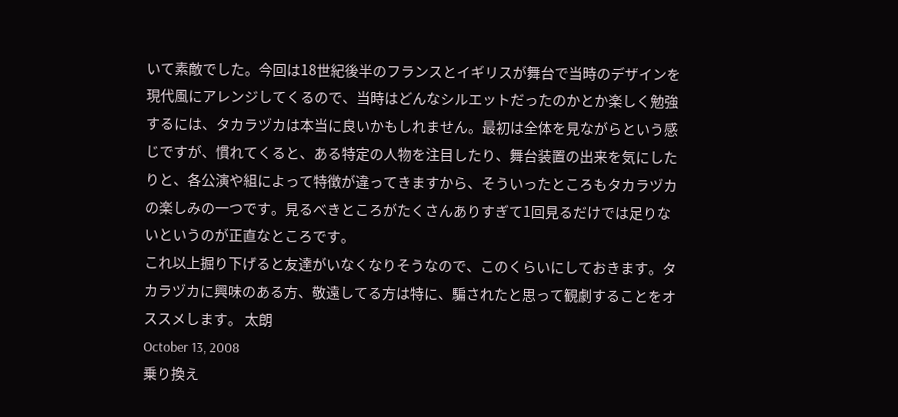いて素敵でした。今回は18世紀後半のフランスとイギリスが舞台で当時のデザインを現代風にアレンジしてくるので、当時はどんなシルエットだったのかとか楽しく勉強するには、タカラヅカは本当に良いかもしれません。最初は全体を見ながらという感じですが、慣れてくると、ある特定の人物を注目したり、舞台装置の出来を気にしたりと、各公演や組によって特徴が違ってきますから、そういったところもタカラヅカの楽しみの一つです。見るべきところがたくさんありすぎて1回見るだけでは足りないというのが正直なところです。
これ以上掘り下げると友達がいなくなりそうなので、このくらいにしておきます。タカラヅカに興味のある方、敬遠してる方は特に、騙されたと思って観劇することをオススメします。 太朗
October 13, 2008
乗り換え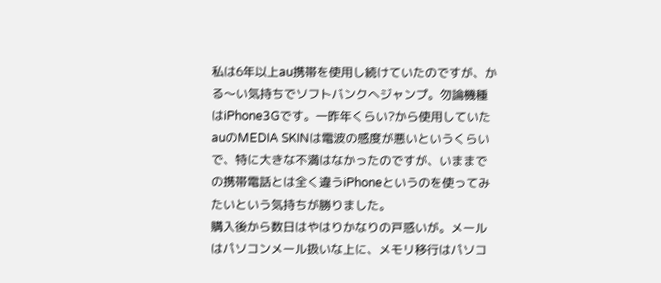私は6年以上au携帯を使用し続けていたのですが、かる〜い気持ちでソフトバンクへジャンプ。勿論機種はiPhone3Gです。一昨年くらい?から使用していたauのMEDIA SKINは電波の感度が悪いというくらいで、特に大きな不満はなかったのですが、いままでの携帯電話とは全く違うiPhoneというのを使ってみたいという気持ちが勝りました。
購入後から数日はやはりかなりの戸惑いが。メールはパソコンメール扱いな上に、メモリ移行はパソコ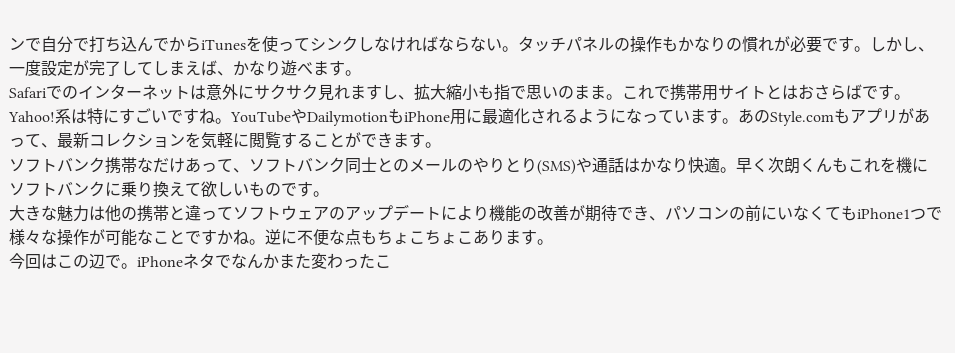ンで自分で打ち込んでからiTunesを使ってシンクしなければならない。タッチパネルの操作もかなりの慣れが必要です。しかし、一度設定が完了してしまえば、かなり遊べます。
Safariでのインターネットは意外にサクサク見れますし、拡大縮小も指で思いのまま。これで携帯用サイトとはおさらばです。Yahoo!系は特にすごいですね。YouTubeやDailymotionもiPhone用に最適化されるようになっています。あのStyle.comもアプリがあって、最新コレクションを気軽に閲覧することができます。
ソフトバンク携帯なだけあって、ソフトバンク同士とのメールのやりとり(SMS)や通話はかなり快適。早く次朗くんもこれを機にソフトバンクに乗り換えて欲しいものです。
大きな魅力は他の携帯と違ってソフトウェアのアップデートにより機能の改善が期待でき、パソコンの前にいなくてもiPhone1つで様々な操作が可能なことですかね。逆に不便な点もちょこちょこあります。
今回はこの辺で。iPhoneネタでなんかまた変わったこ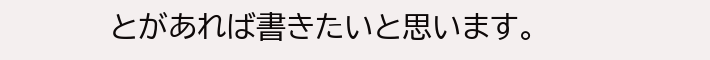とがあれば書きたいと思います。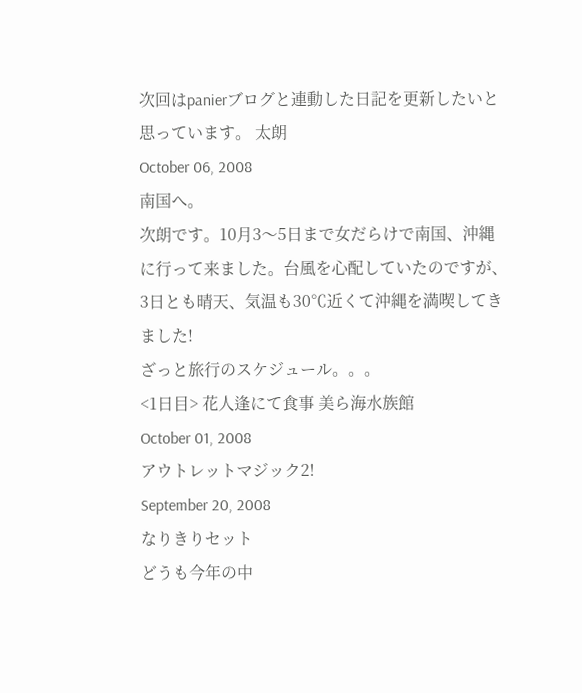次回はpanierブログと連動した日記を更新したいと思っています。 太朗
October 06, 2008
南国へ。
次朗です。10月3〜5日まで女だらけで南国、沖縄に行って来ました。台風を心配していたのですが、3日とも晴天、気温も30℃近くて沖縄を満喫してきました!
ざっと旅行のスケジュール。。。
<1日目> 花人逢にて食事 美ら海水族館
October 01, 2008
アウトレットマジック2!
September 20, 2008
なりきりセット
どうも今年の中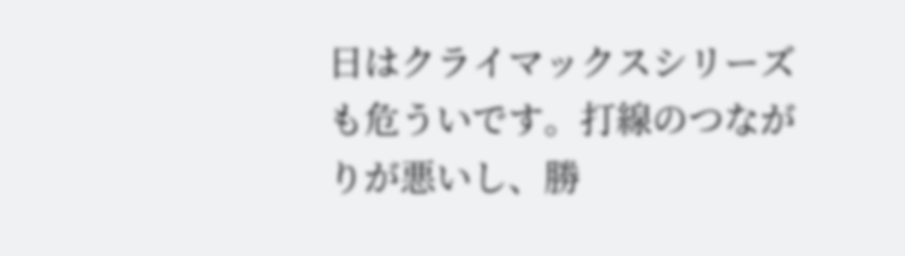日はクライマックスシリーズも危ういです。打線のつながりが悪いし、勝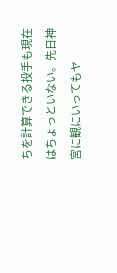ちを計算できる投手も現在はちょっといない。先日神宮に観にいってもヤ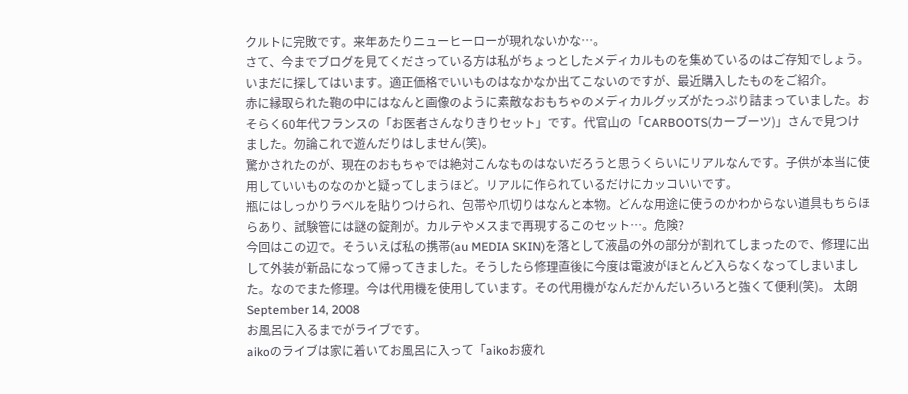クルトに完敗です。来年あたりニューヒーローが現れないかな…。
さて、今までブログを見てくださっている方は私がちょっとしたメディカルものを集めているのはご存知でしょう。いまだに探してはいます。適正価格でいいものはなかなか出てこないのですが、最近購入したものをご紹介。
赤に縁取られた鞄の中にはなんと画像のように素敵なおもちゃのメディカルグッズがたっぷり詰まっていました。おそらく60年代フランスの「お医者さんなりきりセット」です。代官山の「CARBOOTS(カーブーツ)」さんで見つけました。勿論これで遊んだりはしません(笑)。
驚かされたのが、現在のおもちゃでは絶対こんなものはないだろうと思うくらいにリアルなんです。子供が本当に使用していいものなのかと疑ってしまうほど。リアルに作られているだけにカッコいいです。
瓶にはしっかりラベルを貼りつけられ、包帯や爪切りはなんと本物。どんな用途に使うのかわからない道具もちらほらあり、試験管には謎の錠剤が。カルテやメスまで再現するこのセット…。危険?
今回はこの辺で。そういえば私の携帯(au MEDIA SKIN)を落として液晶の外の部分が割れてしまったので、修理に出して外装が新品になって帰ってきました。そうしたら修理直後に今度は電波がほとんど入らなくなってしまいました。なのでまた修理。今は代用機を使用しています。その代用機がなんだかんだいろいろと強くて便利(笑)。 太朗
September 14, 2008
お風呂に入るまでがライブです。
aikoのライブは家に着いてお風呂に入って「aikoお疲れ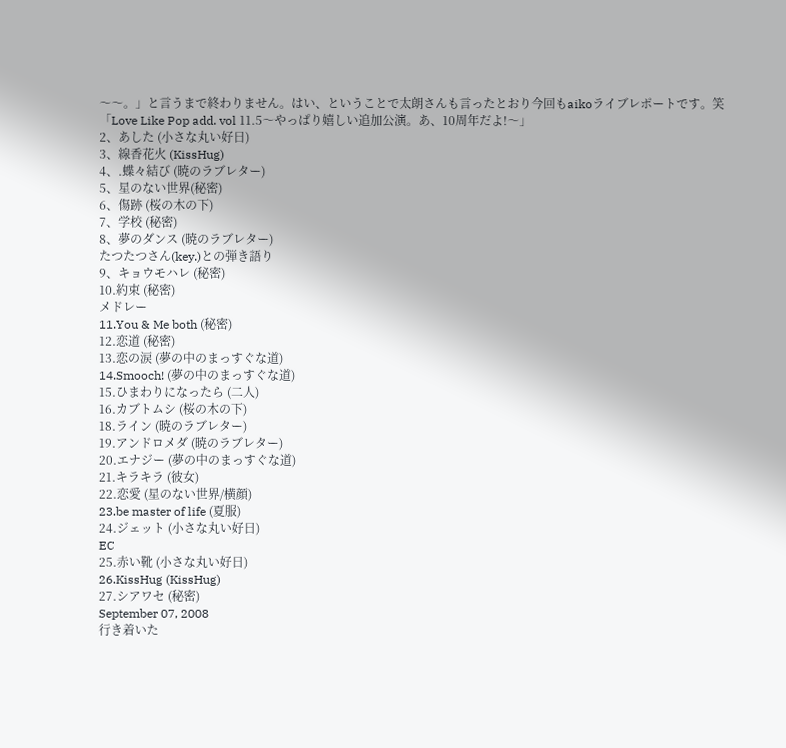〜〜。」と言うまで終わりません。はい、ということで太朗さんも言ったとおり今回もaikoライブレポートです。笑
「Love Like Pop add. vol 11.5〜やっぱり嬉しい追加公演。あ、10周年だよ!〜」
2、あした (小さな丸い好日)
3、線香花火 (KissHug)
4、.蝶々結び (暁のラブレター)
5、星のない世界(秘密)
6、傷跡 (桜の木の下)
7、学校 (秘密)
8、夢のダンス (暁のラブレター)
たつたつさん(key.)との弾き語り
9、キョウモハレ (秘密)
10.約束 (秘密)
メドレー
11.You & Me both (秘密)
12.恋道 (秘密)
13.恋の涙 (夢の中のまっすぐな道)
14.Smooch! (夢の中のまっすぐな道)
15.ひまわりになったら (二人)
16.カブトムシ (桜の木の下)
18.ライン (暁のラブレター)
19.アンドロメダ (暁のラブレター)
20.エナジー (夢の中のまっすぐな道)
21.キラキラ (彼女)
22.恋愛 (星のない世界/横顔)
23.be master of life (夏服)
24.ジェット (小さな丸い好日)
EC
25.赤い靴 (小さな丸い好日)
26.KissHug (KissHug)
27.シアワセ (秘密)
September 07, 2008
行き着いた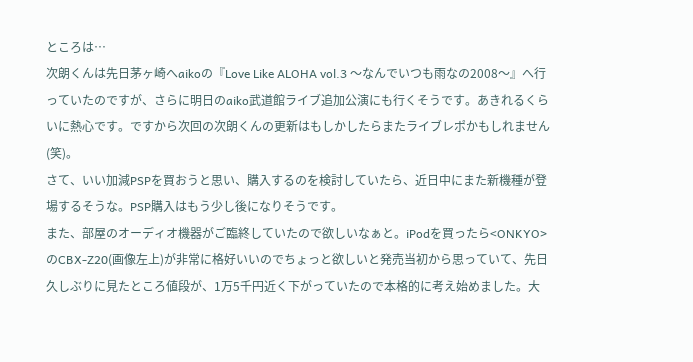ところは…
次朗くんは先日茅ヶ崎へaikoの『Love Like ALOHA vol.3 〜なんでいつも雨なの2008〜』へ行っていたのですが、さらに明日のaiko武道館ライブ追加公演にも行くそうです。あきれるくらいに熱心です。ですから次回の次朗くんの更新はもしかしたらまたライブレポかもしれません(笑)。
さて、いい加減PSPを買おうと思い、購入するのを検討していたら、近日中にまた新機種が登場するそうな。PSP購入はもう少し後になりそうです。
また、部屋のオーディオ機器がご臨終していたので欲しいなぁと。iPodを買ったら<ONKYO>のCBX-Z20(画像左上)が非常に格好いいのでちょっと欲しいと発売当初から思っていて、先日久しぶりに見たところ値段が、1万5千円近く下がっていたので本格的に考え始めました。大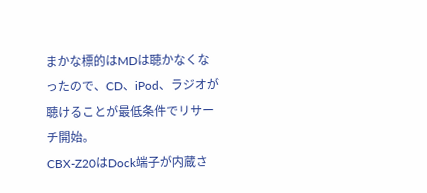まかな標的はMDは聴かなくなったので、CD、iPod、ラジオが聴けることが最低条件でリサーチ開始。
CBX-Z20はDock端子が内蔵さ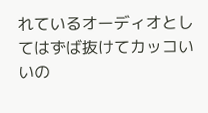れているオーディオとしてはずば抜けてカッコいいの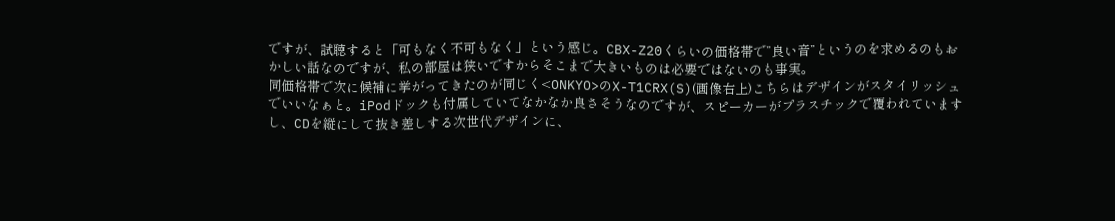ですが、試聴すると「可もなく不可もなく」という感じ。CBX-Z20くらいの価格帯で”良い音”というのを求めるのもおかしい話なのですが、私の部屋は狭いですからそこまで大きいものは必要ではないのも事実。
同価格帯で次に候補に挙がってきたのが同じく<ONKYO>のX-T1CRX(S)(画像右上)こちらはデザインがスタイリッシュでいいなぁと。iPodドックも付属していてなかなか良さそうなのですが、スピーカーがプラスチックで覆われていますし、CDを縦にして抜き差しする次世代デザインに、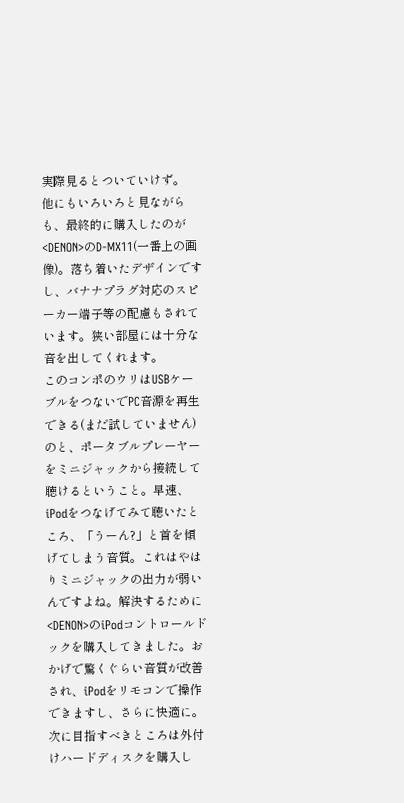実際見るとついていけず。
他にもいろいろと見ながらも、最終的に購入したのが<DENON>のD-MX11(一番上の画像)。落ち着いたデザインですし、バナナプラグ対応のスピーカー端子等の配慮もされています。狭い部屋には十分な音を出してくれます。
このコンポのウリはUSBケーブルをつないでPC音源を再生できる(まだ試していません)のと、ポータブルプレーヤーをミニジャックから接続して聴けるということ。早速、iPodをつなげてみて聴いたところ、「うーん?」と首を傾げてしまう音質。これはやはりミニジャックの出力が弱いんですよね。解決するために<DENON>のiPodコントロールドックを購入してきました。おかげで驚くぐらい音質が改善され、iPodをリモコンで操作できますし、さらに快適に。
次に目指すべきところは外付けハードディスクを購入し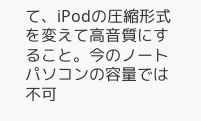て、iPodの圧縮形式を変えて高音質にすること。今のノートパソコンの容量では不可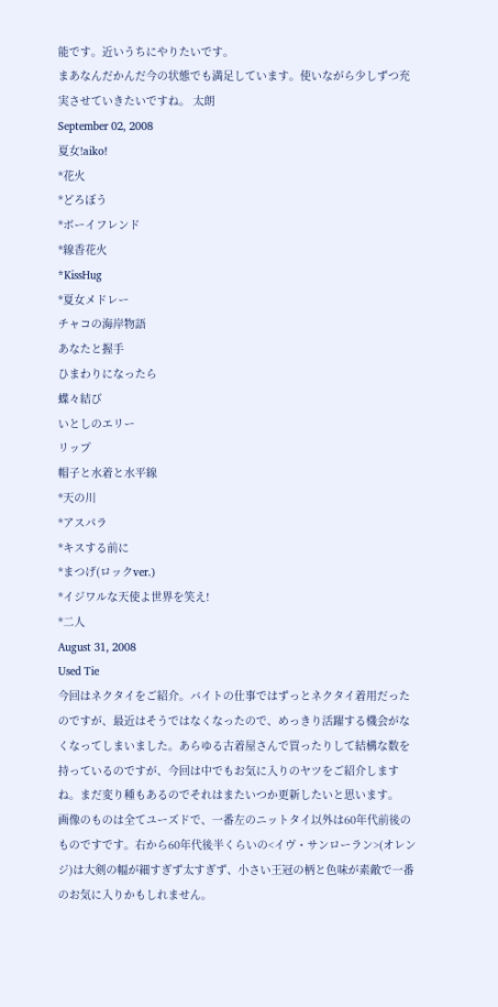能です。近いうちにやりたいです。
まあなんだかんだ今の状態でも満足しています。使いながら少しずつ充実させていきたいですね。 太朗
September 02, 2008
夏女!aiko!
*花火
*どろぼう
*ボーイフレンド
*線香花火
*KissHug
*夏女メドレー
チャコの海岸物語
あなたと握手
ひまわりになったら
蝶々結び
いとしのエリー
リップ
帽子と水着と水平線
*天の川
*アスパラ
*キスする前に
*まつげ(ロックver.)
*イジワルな天使よ世界を笑え!
*二人
August 31, 2008
Used Tie
今回はネクタイをご紹介。バイトの仕事ではずっとネクタイ着用だったのですが、最近はそうではなくなったので、めっきり活躍する機会がなくなってしまいました。あらゆる古着屋さんで買ったりして結構な数を持っているのですが、今回は中でもお気に入りのヤツをご紹介しますね。まだ変り種もあるのでそれはまたいつか更新したいと思います。
画像のものは全てユーズドで、一番左のニットタイ以外は60年代前後のものですです。右から60年代後半くらいの<イヴ・サンローラン>(オレンジ)は大剣の幅が細すぎず太すぎず、小さい王冠の柄と色味が素敵で一番のお気に入りかもしれません。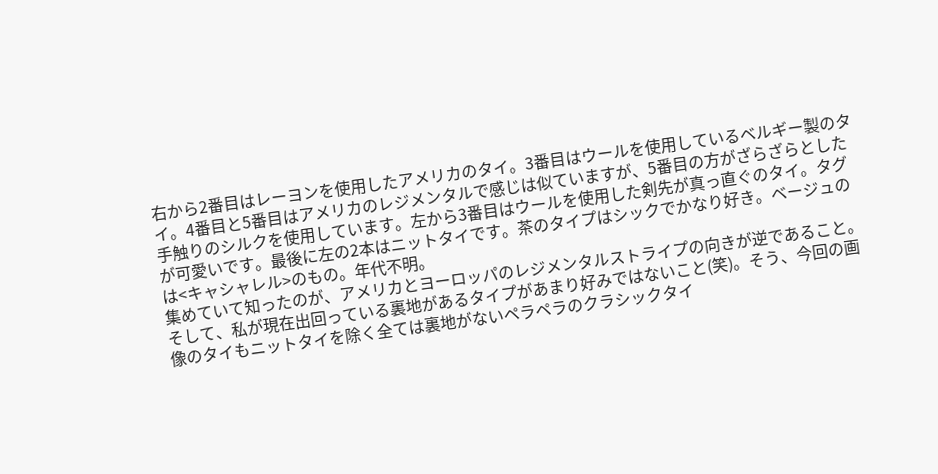右から2番目はレーヨンを使用したアメリカのタイ。3番目はウールを使用しているベルギー製のタイ。4番目と5番目はアメリカのレジメンタルで感じは似ていますが、5番目の方がざらざらとした手触りのシルクを使用しています。左から3番目はウールを使用した剣先が真っ直ぐのタイ。タグが可愛いです。最後に左の2本はニットタイです。茶のタイプはシックでかなり好き。ベージュのは<キャシャレル>のもの。年代不明。
集めていて知ったのが、アメリカとヨーロッパのレジメンタルストライプの向きが逆であること。そして、私が現在出回っている裏地があるタイプがあまり好みではないこと(笑)。そう、今回の画像のタイもニットタイを除く全ては裏地がないペラペラのクラシックタイ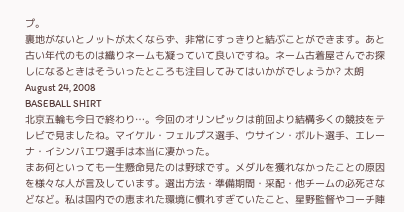プ。
裏地がないとノットが太くならず、非常にすっきりと結ぶことができます。あと古い年代のものは織りネームも凝っていて良いですね。ネーム古着屋さんでお探しになるときはそういったところも注目してみてはいかがでしょうか? 太朗
August 24, 2008
BASEBALL SHIRT
北京五輪も今日で終わり…。今回のオリンピックは前回より結構多くの競技をテレビで見ましたね。マイケル・フェルプス選手、ウサイン・ボルト選手、エレーナ・イシンバエワ選手は本当に凄かった。
まあ何といっても一生懸命見たのは野球です。メダルを獲れなかったことの原因を様々な人が言及しています。選出方法・準備期間・采配・他チームの必死さなどなど。私は国内での恵まれた環境に慣れすぎていたこと、星野監督やコーチ陣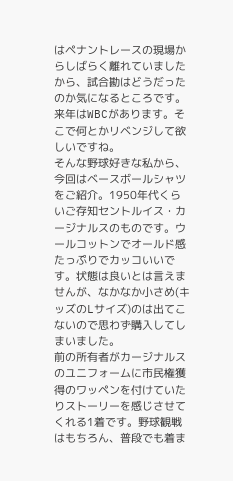はペナントレースの現場からしばらく離れていましたから、試合勘はどうだったのか気になるところです。来年はWBCがあります。そこで何とかリベンジして欲しいですね。
そんな野球好きな私から、今回はベースボールシャツをご紹介。1950年代くらいご存知セントルイス・カージナルスのものです。ウールコットンでオールド感たっぷりでカッコいいです。状態は良いとは言えませんが、なかなか小さめ(キッズのLサイズ)のは出てこないので思わず購入してしまいました。
前の所有者がカージナルスのユニフォームに市民権獲得のワッペンを付けていたりストーリーを感じさせてくれる1着です。野球観戦はもちろん、普段でも着ま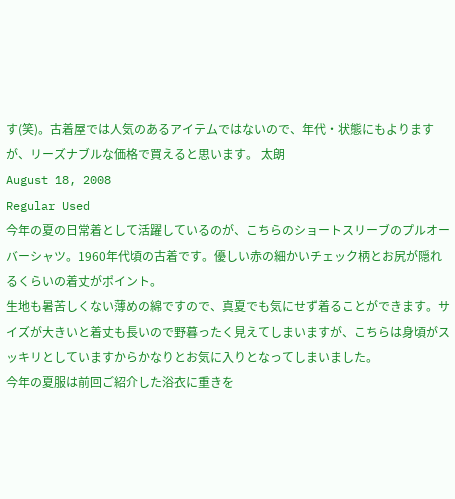す(笑)。古着屋では人気のあるアイテムではないので、年代・状態にもよりますが、リーズナブルな価格で買えると思います。 太朗
August 18, 2008
Regular Used
今年の夏の日常着として活躍しているのが、こちらのショートスリーブのプルオーバーシャツ。1960年代頃の古着です。優しい赤の細かいチェック柄とお尻が隠れるくらいの着丈がポイント。
生地も暑苦しくない薄めの綿ですので、真夏でも気にせず着ることができます。サイズが大きいと着丈も長いので野暮ったく見えてしまいますが、こちらは身頃がスッキリとしていますからかなりとお気に入りとなってしまいました。
今年の夏服は前回ご紹介した浴衣に重きを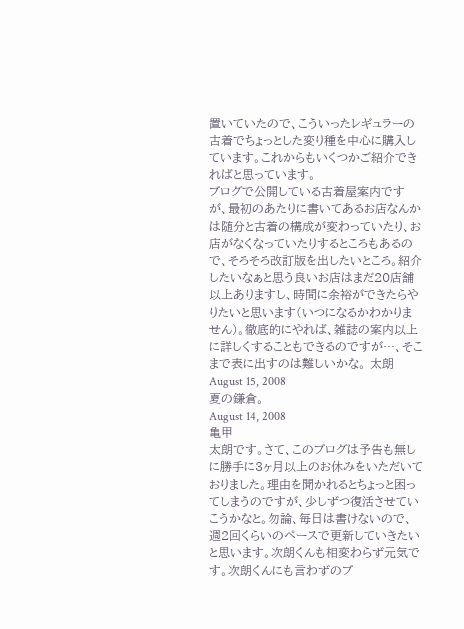置いていたので、こういったレギュラーの古着でちょっとした変り種を中心に購入しています。これからもいくつかご紹介できればと思っています。
ブログで公開している古着屋案内ですが、最初のあたりに書いてあるお店なんかは随分と古着の構成が変わっていたり、お店がなくなっていたりするところもあるので、そろそろ改訂版を出したいところ。紹介したいなぁと思う良いお店はまだ20店舗以上ありますし、時間に余裕ができたらやりたいと思います(いつになるかわかりません)。徹底的にやれば、雑誌の案内以上に詳しくすることもできるのですが…、そこまで表に出すのは難しいかな。 太朗
August 15, 2008
夏の鎌倉。
August 14, 2008
亀甲
太朗です。さて、このブログは予告も無しに勝手に3ヶ月以上のお休みをいただいておりました。理由を聞かれるとちょっと困ってしまうのですが、少しずつ復活させていこうかなと。勿論、毎日は書けないので、週2回くらいのペースで更新していきたいと思います。次朗くんも相変わらず元気です。次朗くんにも言わずのブ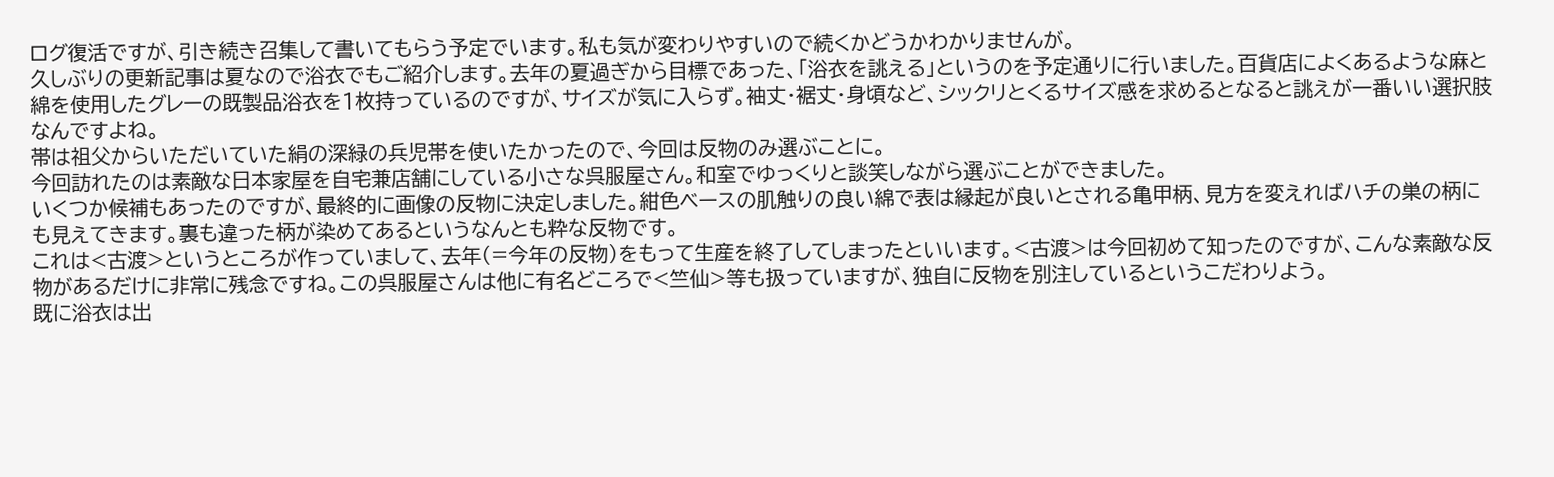ログ復活ですが、引き続き召集して書いてもらう予定でいます。私も気が変わりやすいので続くかどうかわかりませんが。
久しぶりの更新記事は夏なので浴衣でもご紹介します。去年の夏過ぎから目標であった、「浴衣を誂える」というのを予定通りに行いました。百貨店によくあるような麻と綿を使用したグレーの既製品浴衣を1枚持っているのですが、サイズが気に入らず。袖丈・裾丈・身頃など、シックリとくるサイズ感を求めるとなると誂えが一番いい選択肢なんですよね。
帯は祖父からいただいていた絹の深緑の兵児帯を使いたかったので、今回は反物のみ選ぶことに。
今回訪れたのは素敵な日本家屋を自宅兼店舗にしている小さな呉服屋さん。和室でゆっくりと談笑しながら選ぶことができました。
いくつか候補もあったのですが、最終的に画像の反物に決定しました。紺色ベースの肌触りの良い綿で表は縁起が良いとされる亀甲柄、見方を変えればハチの巣の柄にも見えてきます。裏も違った柄が染めてあるというなんとも粋な反物です。
これは<古渡>というところが作っていまして、去年(=今年の反物)をもって生産を終了してしまったといいます。<古渡>は今回初めて知ったのですが、こんな素敵な反物があるだけに非常に残念ですね。この呉服屋さんは他に有名どころで<竺仙>等も扱っていますが、独自に反物を別注しているというこだわりよう。
既に浴衣は出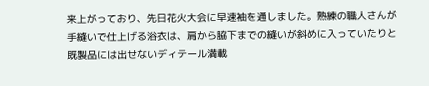来上がっており、先日花火大会に早速袖を通しました。熟練の職人さんが手縫いで仕上げる浴衣は、肩から脇下までの縫いが斜めに入っていたりと既製品には出せないディテール満載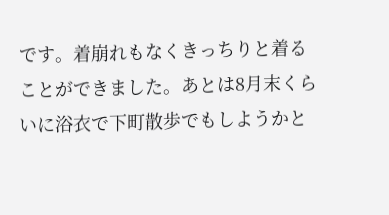です。着崩れもなくきっちりと着ることができました。あとは8月末くらいに浴衣で下町散歩でもしようかと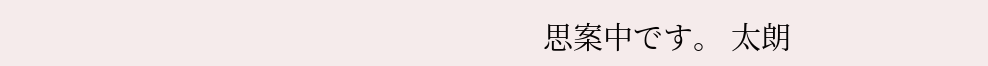思案中です。 太朗